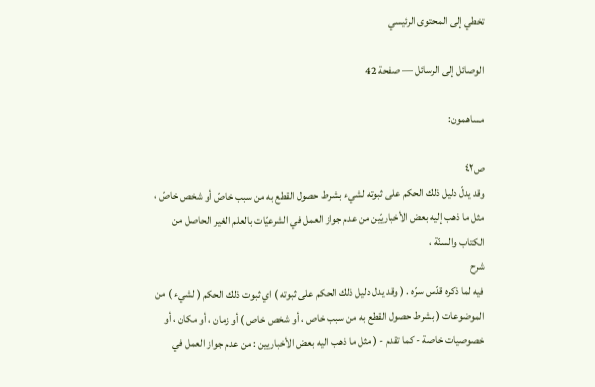تخطي إلى المحتوى الرئيسي

الوصائل إلى الرسائل — صفحة 42

مساهمون:

ص٤٢
وقد يدلّ دليل ذلك الحكم على ثبوته لشيء بشرط حصول القطع به من سبب خاصّ أو شخص خاصّ ، مثل ما ذهب إليه بعض الأخباريّين من عدم جواز العمل في الشرعيّات بالعلم الغير الحاصل من الكتاب والسنّة ،
شرح
فيه لما ذكره قدّس سرّه . ( وقد يدل دليل ذلك الحكم على ثبوته ) اي ثبوت ذلك الحكم ( لشيء ) من الموضوعات ( بشرط حصول القطع به من سبب خاص ، أو شخص خاص ) أو زمان ، أو مكان ، أو خصوصيات خاصة - كما تقدم - ( مثل ما ذهب اليه بعض الأخباريين : من عدم جواز العمل في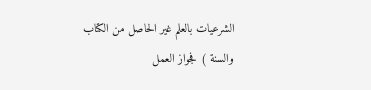الشرعيات بالعلم غير الحاصل من الكتاب والسنة ) فجواز العمل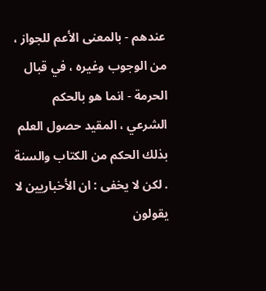عندهم - بالمعنى الأعم للجواز ، من الوجوب وغيره ، في قبال الحرمة - انما هو بالحكم الشرعي ، المقيد حصول العلم بذلك الحكم من الكتاب والسنة . لكن لا يخفى : ان الأخباريين لا يقولون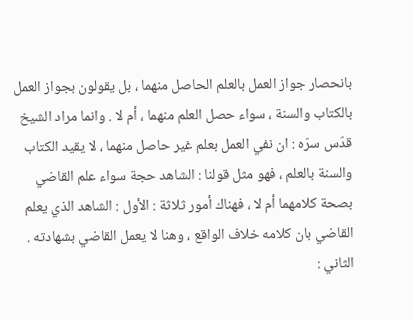بانحصار جواز العمل بالعلم الحاصل منهما ، بل يقولون بجواز العمل بالكتاب والسنة ، سواء حصل العلم منهما ، أم لا . وانما مراد الشيخ قدّس سرّه : ان نفي العمل بعلم غير حاصل منهما ، لا يقيد الكتاب والسنة بالعلم ، فهو مثل قولنا : الشاهد حجة سواء علم القاضي بصحة كلامهما أم لا ، فهناك أمور ثلاثة : الأول : الشاهد الذي يعلم القاضي بان كلامه خلاف الواقع ، وهنا لا يعمل القاضي بشهادته . الثاني :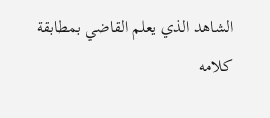الشاهد الذي يعلم القاضي بمطابقة كلامه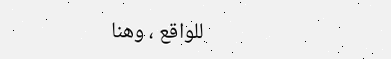للواقع ، وهنا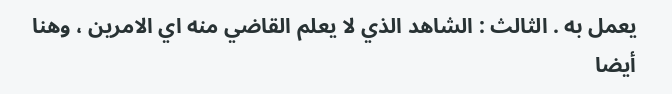يعمل به . الثالث : الشاهد الذي لا يعلم القاضي منه اي الامرين ، وهنا أيضا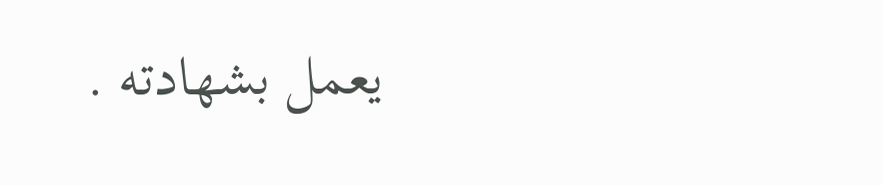يعمل بشهادته .